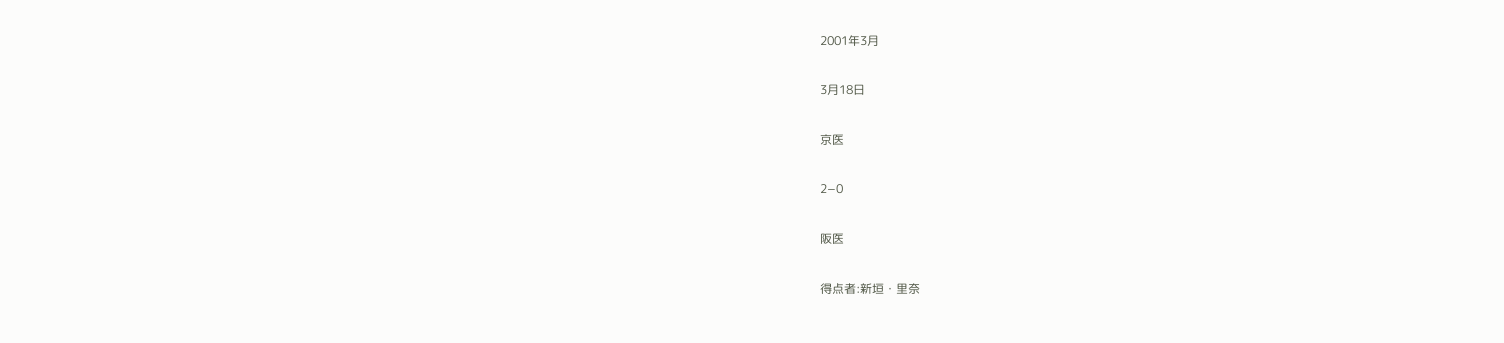2001年3月

3月18日

京医

2−0

阪医

得点者:新垣・里奈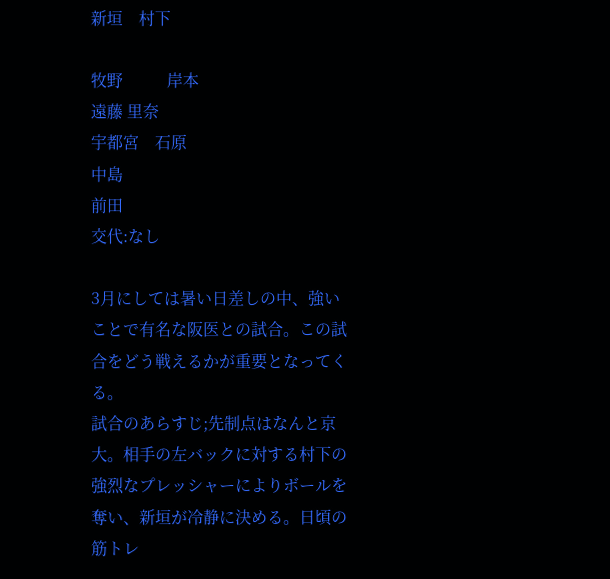新垣    村下

牧野           岸本
遠藤 里奈
宇都宮    石原
中島
前田
交代:なし

3月にしては暑い日差しの中、強いことで有名な阪医との試合。この試合をどう戦えるかが重要となってくる。
試合のあらすじ;先制点はなんと京大。相手の左バックに対する村下の強烈なプレッシャーによりボールを奪い、新垣が冷静に決める。日頃の筋トレ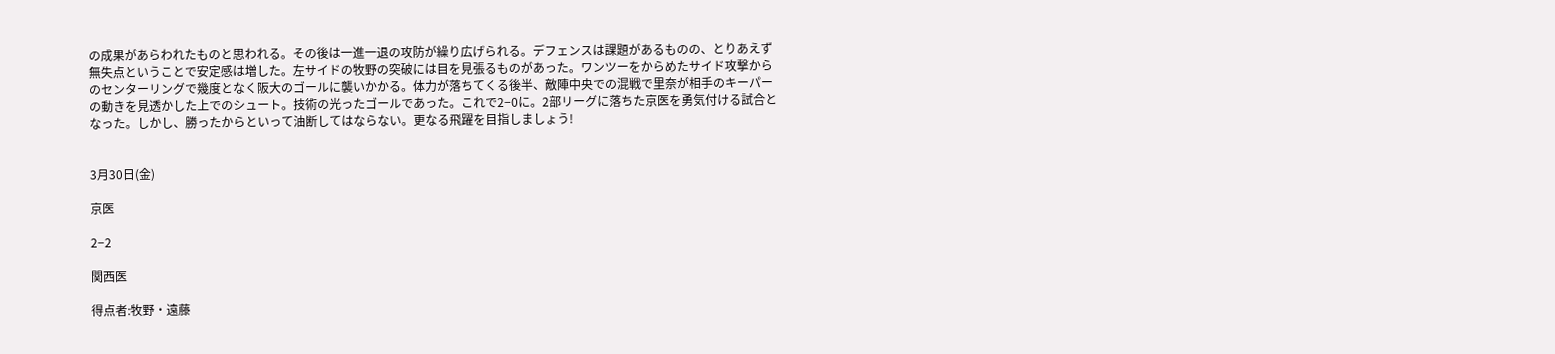の成果があらわれたものと思われる。その後は一進一退の攻防が繰り広げられる。デフェンスは課題があるものの、とりあえず無失点ということで安定感は増した。左サイドの牧野の突破には目を見張るものがあった。ワンツーをからめたサイド攻撃からのセンターリングで幾度となく阪大のゴールに襲いかかる。体力が落ちてくる後半、敵陣中央での混戦で里奈が相手のキーパーの動きを見透かした上でのシュート。技術の光ったゴールであった。これで2−0に。2部リーグに落ちた京医を勇気付ける試合となった。しかし、勝ったからといって油断してはならない。更なる飛躍を目指しましょう!


3月30日(金)

京医

2−2

関西医

得点者:牧野・遠藤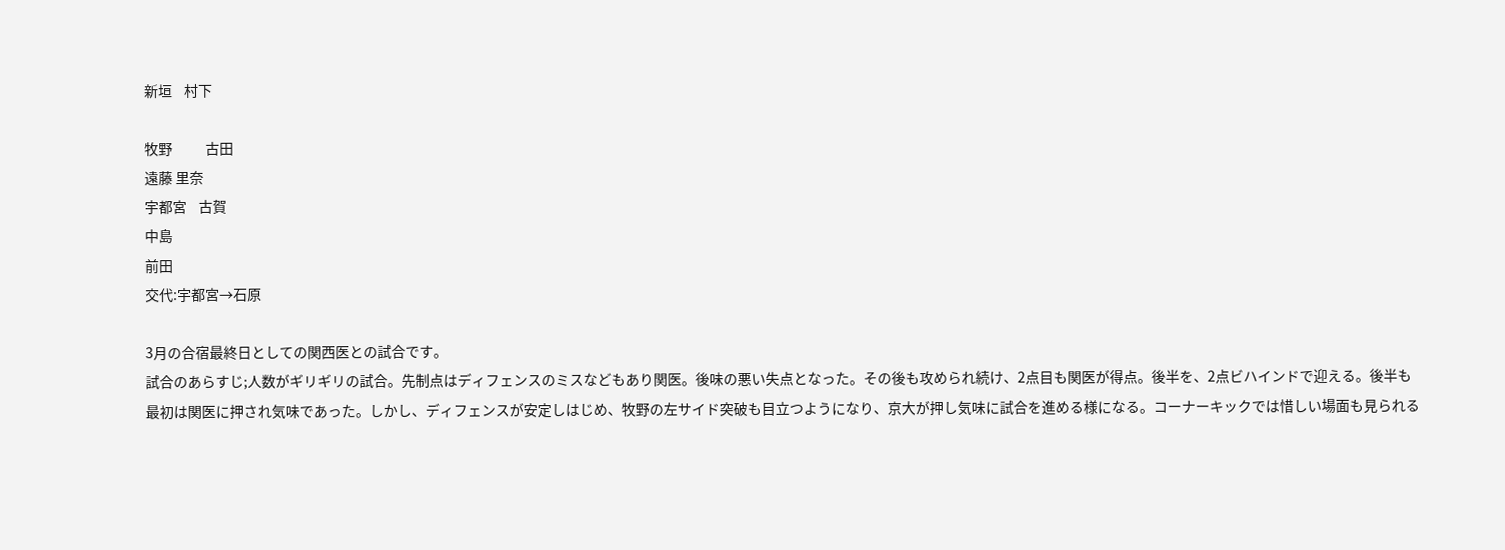新垣    村下

牧野           古田
遠藤 里奈
宇都宮    古賀
中島
前田
交代:宇都宮→石原

3月の合宿最終日としての関西医との試合です。
試合のあらすじ;人数がギリギリの試合。先制点はディフェンスのミスなどもあり関医。後味の悪い失点となった。その後も攻められ続け、2点目も関医が得点。後半を、2点ビハインドで迎える。後半も最初は関医に押され気味であった。しかし、ディフェンスが安定しはじめ、牧野の左サイド突破も目立つようになり、京大が押し気味に試合を進める様になる。コーナーキックでは惜しい場面も見られる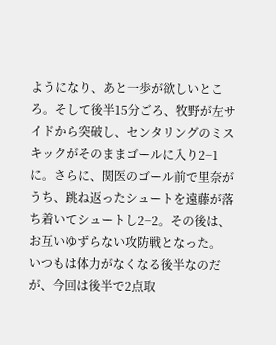ようになり、あと一歩が欲しいところ。そして後半15分ごろ、牧野が左サイドから突破し、センタリングのミスキックがそのままゴールに入り2−1に。さらに、関医のゴール前で里奈がうち、跳ね返ったシュートを遠藤が落ち着いてシュートし2−2。その後は、お互いゆずらない攻防戦となった。
いつもは体力がなくなる後半なのだが、今回は後半で2点取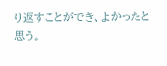り返すことができ、よかったと思う。